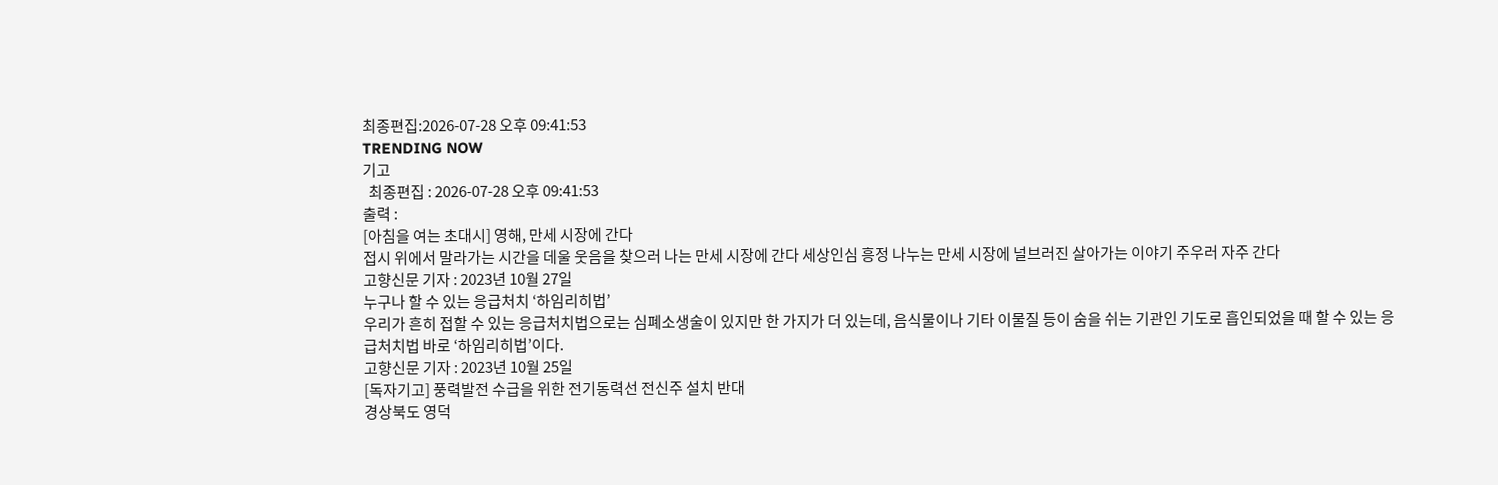최종편집:2026-07-28 오후 09:41:53
TRENDING NOW
기고
  최종편집 : 2026-07-28 오후 09:41:53
출력 :
[아침을 여는 초대시] 영해, 만세 시장에 간다
접시 위에서 말라가는 시간을 데울 웃음을 찾으러 나는 만세 시장에 간다 세상인심 흥정 나누는 만세 시장에 널브러진 살아가는 이야기 주우러 자주 간다
고향신문 기자 : 2023년 10월 27일
누구나 할 수 있는 응급처치 ‘하임리히법’
우리가 흔히 접할 수 있는 응급처치법으로는 심폐소생술이 있지만 한 가지가 더 있는데, 음식물이나 기타 이물질 등이 숨을 쉬는 기관인 기도로 흡인되었을 때 할 수 있는 응급처치법 바로 ‘하임리히법’이다.
고향신문 기자 : 2023년 10월 25일
[독자기고] 풍력발전 수급을 위한 전기동력선 전신주 설치 반대
경상북도 영덕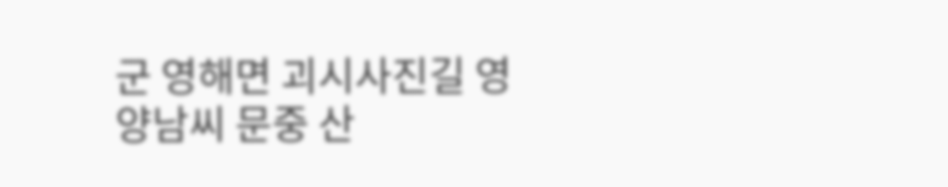군 영해면 괴시사진길 영양남씨 문중 산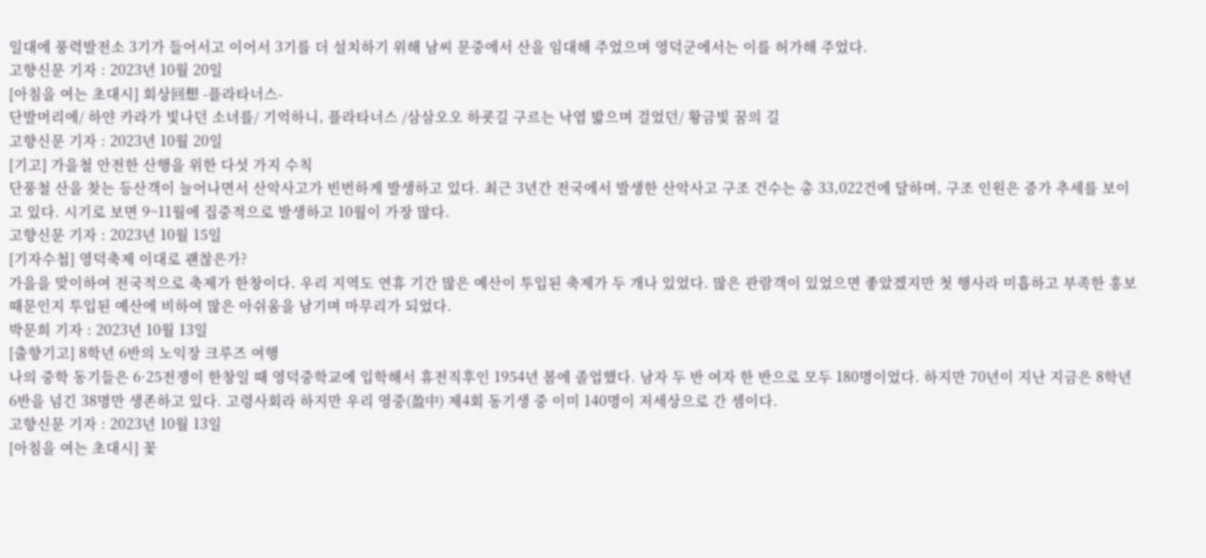일대에 풍력발전소 3기가 들어서고 이어서 3기를 더 설치하기 위해 남씨 문중에서 산을 임대해 주었으며 영덕군에서는 이를 허가해 주었다.
고향신문 기자 : 2023년 10월 20일
[아침을 여는 초대시] 회상回想 -플라타너스-
단발머리에/ 하얀 카라가 빛나던 소녀를/ 기억하니, 플라타너스 /삼삼오오 하굣길 구르는 낙엽 밟으며 걸었던/ 황금빛 꿈의 길
고향신문 기자 : 2023년 10월 20일
[기고] 가을철 안전한 산행을 위한 다섯 가지 수칙
단풍철 산을 찾는 등산객이 늘어나면서 산악사고가 빈번하게 발생하고 있다. 최근 3년간 전국에서 발생한 산악사고 구조 건수는 총 33,022건에 달하며, 구조 인원은 증가 추세를 보이고 있다. 시기로 보면 9~11월에 집중적으로 발생하고 10월이 가장 많다.
고향신문 기자 : 2023년 10월 15일
[기자수첩] 영덕축제 이대로 괜찮은가?
가을을 맞이하여 전국적으로 축제가 한창이다. 우리 지역도 연휴 기간 많은 예산이 투입된 축제가 두 개나 있었다. 많은 관람객이 있었으면 좋았겠지만 첫 행사라 미흡하고 부족한 홍보 때문인지 투입된 예산에 비하여 많은 아쉬움을 남기며 마무리가 되었다.
박문희 기자 : 2023년 10월 13일
[출향기고] 8학년 6반의 노익장 크루즈 여행
나의 중학 동기들은 6·25전쟁이 한창일 때 영덕중학교에 입학해서 휴전직후인 1954년 봄에 졸업했다. 남자 두 반 여자 한 반으로 모두 180명이었다. 하지만 70년이 지난 지금은 8학년 6반을 넘긴 38명만 생존하고 있다. 고령사회라 하지만 우리 영중(盈中) 제4회 동기생 중 이미 140명이 저세상으로 간 셈이다.
고향신문 기자 : 2023년 10월 13일
[아침을 여는 초대시] 꽃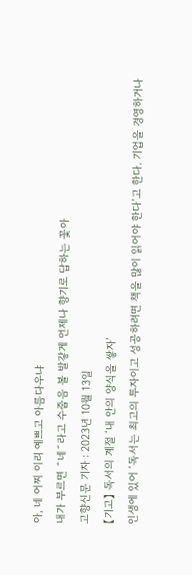아, 네 어찌 이리 예쁘고 아름다우냐
내가 부르면 ˝네˝라고 수줍음 볼 발갛게 언제나 향기로 답하는 꽃아
고향신문 기자 : 2023년 10월 13일
【기고】 독서의 계절 ‘내 안의 양식을 쌓자’
인생에 있어 ‘독서는 최고의 투자이고 성공하려면 책을 많이 읽어야 한다’고 한다. 기업을 경영하거나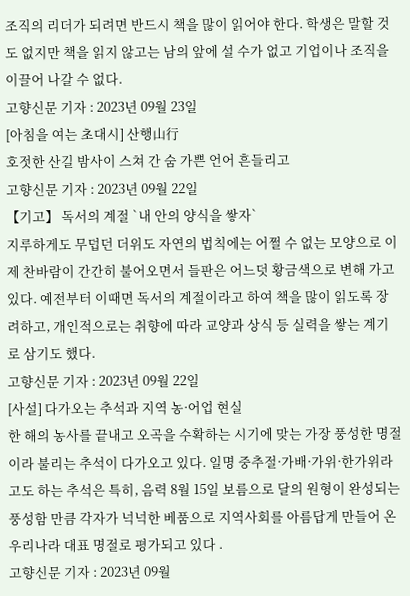조직의 리더가 되려면 반드시 책을 많이 읽어야 한다. 학생은 말할 것도 없지만 책을 읽지 않고는 남의 앞에 설 수가 없고 기업이나 조직을 이끌어 나갈 수 없다.
고향신문 기자 : 2023년 09월 23일
[아침을 여는 초대시] 산행山行
호젓한 산길 밤사이 스쳐 간 숨 가쁜 언어 흔들리고
고향신문 기자 : 2023년 09월 22일
【기고】 독서의 계절 `내 안의 양식을 쌓자`
지루하게도 무덥던 더위도 자연의 법칙에는 어쩔 수 없는 모양으로 이제 찬바람이 간간히 불어오면서 들판은 어느덧 황금색으로 변해 가고 있다. 예전부터 이때면 독서의 계절이라고 하여 책을 많이 읽도록 장려하고, 개인적으로는 취향에 따라 교양과 상식 등 실력을 쌓는 계기로 삼기도 했다.
고향신문 기자 : 2023년 09월 22일
[사설] 다가오는 추석과 지역 농·어업 현실
한 해의 농사를 끝내고 오곡을 수확하는 시기에 맞는 가장 풍성한 명절이라 불리는 추석이 다가오고 있다. 일명 중추절·가배·가위·한가위라고도 하는 추석은 특히, 음력 8월 15일 보름으로 달의 원형이 완성되는 풍성함 만큼 각자가 넉넉한 베품으로 지역사회를 아름답게 만들어 온 우리나라 대표 명절로 평가되고 있다 .
고향신문 기자 : 2023년 09월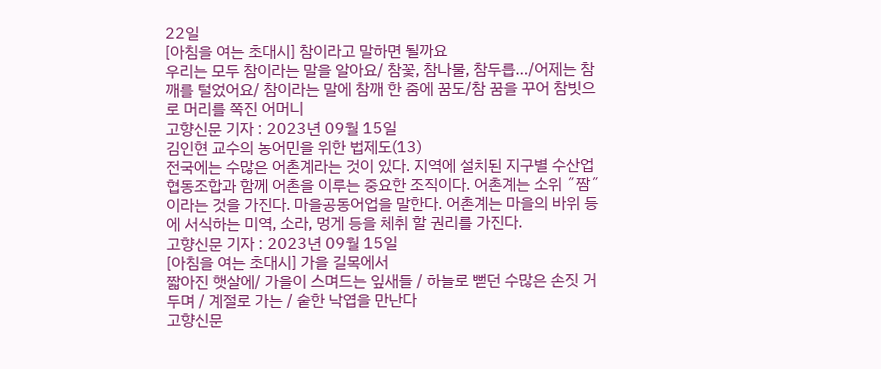22일
[아침을 여는 초대시] 참이라고 말하면 될까요
우리는 모두 참이라는 말을 알아요/ 참꽃, 참나물, 참두릅…/어제는 참깨를 털었어요/ 참이라는 말에 참깨 한 줌에 꿈도/참 꿈을 꾸어 참빗으로 머리를 쪽진 어머니
고향신문 기자 : 2023년 09월 15일
김인현 교수의 농어민을 위한 법제도(13)
전국에는 수많은 어촌계라는 것이 있다. 지역에 설치된 지구별 수산업협동조합과 함께 어촌을 이루는 중요한 조직이다. 어촌계는 소위 ˝짬˝이라는 것을 가진다. 마을공동어업을 말한다. 어촌계는 마을의 바위 등에 서식하는 미역, 소라, 멍게 등을 체취 할 권리를 가진다.
고향신문 기자 : 2023년 09월 15일
[아침을 여는 초대시] 가을 길목에서
짧아진 햇살에/ 가을이 스며드는 잎새들 / 하늘로 뻗던 수많은 손짓 거두며 / 계절로 가는 / 숱한 낙엽을 만난다
고향신문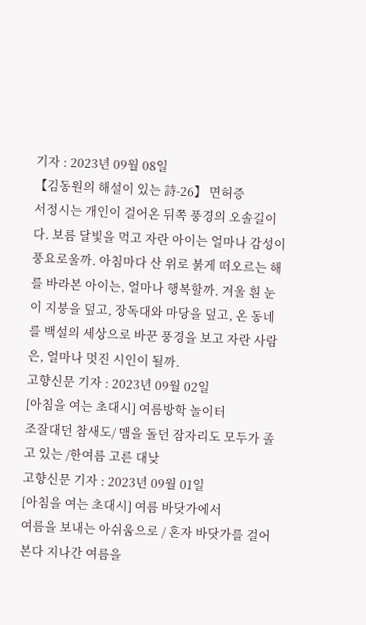기자 : 2023년 09월 08일
【김동원의 해설이 있는 詩-26】 면허증
서정시는 개인이 걸어온 뒤쪽 풍경의 오솔길이다. 보름 달빛을 먹고 자란 아이는 얼마나 감성이 풍요로울까. 아침마다 산 위로 붉게 떠오르는 해를 바라본 아이는, 얼마나 행복할까. 겨울 흰 눈이 지붕을 덮고, 장독대와 마당을 덮고, 온 동네를 백설의 세상으로 바꾼 풍경을 보고 자란 사람은, 얼마나 멋진 시인이 될까.
고향신문 기자 : 2023년 09월 02일
[아침을 여는 초대시] 여름방학 놀이터
조잘대던 참새도/ 맴을 돌던 잠자리도 모두가 졸고 있는 /한여름 고른 대낮
고향신문 기자 : 2023년 09월 01일
[아침을 여는 초대시] 여름 바닷가에서
여름을 보내는 아쉬움으로 / 혼자 바닷가를 걸어본다 지나간 여름을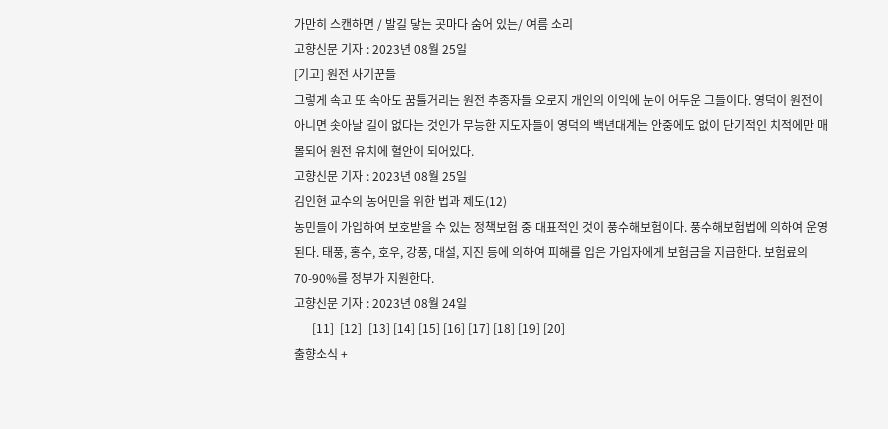가만히 스캔하면 / 발길 닿는 곳마다 숨어 있는/ 여름 소리
고향신문 기자 : 2023년 08월 25일
[기고] 원전 사기꾼들
그렇게 속고 또 속아도 꿈틀거리는 원전 추종자들 오로지 개인의 이익에 눈이 어두운 그들이다. 영덕이 원전이 아니면 솟아날 길이 없다는 것인가 무능한 지도자들이 영덕의 백년대계는 안중에도 없이 단기적인 치적에만 매몰되어 원전 유치에 혈안이 되어있다.
고향신문 기자 : 2023년 08월 25일
김인현 교수의 농어민을 위한 법과 제도(12)
농민들이 가입하여 보호받을 수 있는 정책보험 중 대표적인 것이 풍수해보험이다. 풍수해보험법에 의하여 운영된다. 태풍, 홍수, 호우, 강풍, 대설, 지진 등에 의하여 피해를 입은 가입자에게 보험금을 지급한다. 보험료의 70-90%를 정부가 지원한다.
고향신문 기자 : 2023년 08월 24일
      [11]  [12]  [13] [14] [15] [16] [17] [18] [19] [20]
출향소식 +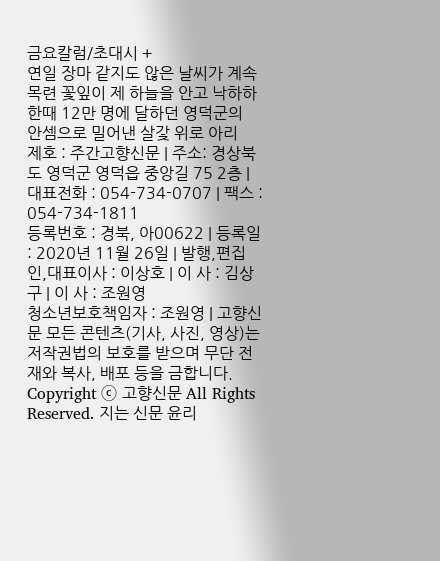금요칼럼/초대시 +
연일 장마 같지도 않은 날씨가 계속
목련 꽃잎이 제 하늘을 안고 낙하하
한때 12만 명에 달하던 영덕군의
안셈으로 밀어낸 살갗 위로 아리
제호 : 주간고향신문 | 주소: 경상북도 영덕군 영덕읍 중앙길 75 2층 | 대표전화 : 054-734-0707 | 팩스 : 054-734-1811
등록번호 : 경북, 아00622 | 등록일 : 2020년 11월 26일 | 발행,편집인,대표이사 : 이상호 | 이 사 : 김상구 | 이 사 : 조원영
청소년보호책임자 : 조원영 | 고향신문 모든 콘텐츠(기사, 사진, 영상)는 저작권법의 보호를 받으며 무단 전재와 복사, 배포 등을 금합니다.
Copyright ⓒ 고향신문 All Rights Reserved. 지는 신문 윤리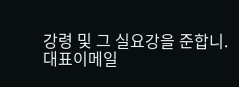강령 및 그 실요강을 준합니.
대표이메일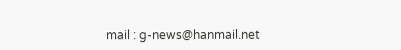mail : g-news@hanmail.net